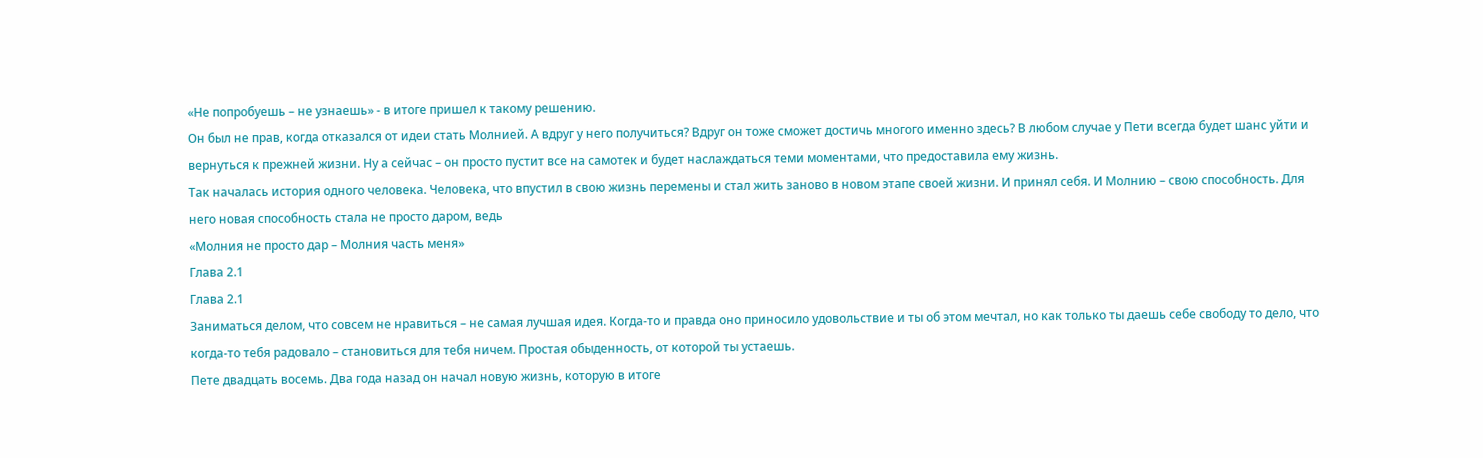«Не попробуешь – не узнаешь» - в итоге пришел к такому решению.
Он был не прав, когда отказался от идеи стать Молнией. А вдруг у него получиться? Вдруг он тоже сможет достичь многого именно здесь? В любом случае у Пети всегда будет шанс уйти и вернуться к прежней жизни. Ну а сейчас – он просто пустит все на самотек и будет наслаждаться теми моментами, что предоставила ему жизнь.
Так началась история одного человека. Человека, что впустил в свою жизнь перемены и стал жить заново в новом этапе своей жизни. И принял себя. И Молнию – свою способность. Для него новая способность стала не просто даром, ведь
«Молния не просто дар – Молния часть меня»
Глава 2.1
Глава 2.1
Заниматься делом, что совсем не нравиться – не самая лучшая идея. Когда-то и правда оно приносило удовольствие и ты об этом мечтал, но как только ты даешь себе свободу то дело, что когда-то тебя радовало – становиться для тебя ничем. Простая обыденность, от которой ты устаешь.
Пете двадцать восемь. Два года назад он начал новую жизнь, которую в итоге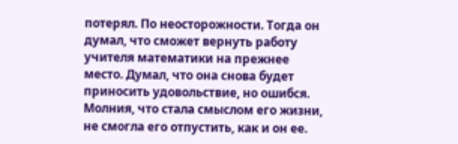потерял. По неосторожности. Тогда он думал, что сможет вернуть работу учителя математики на прежнее место. Думал, что она снова будет приносить удовольствие, но ошибся. Молния, что стала смыслом его жизни, не смогла его отпустить, как и он ее.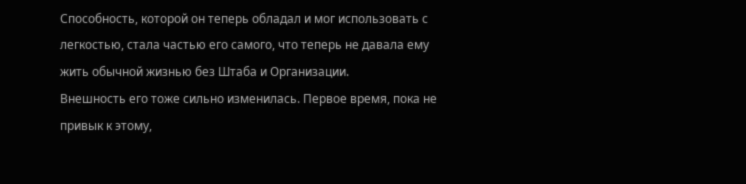Способность, которой он теперь обладал и мог использовать с легкостью, стала частью его самого, что теперь не давала ему жить обычной жизнью без Штаба и Организации.
Внешность его тоже сильно изменилась. Первое время, пока не привык к этому,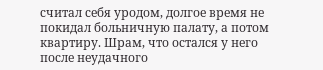считал себя уродом, долгое время не покидал больничную палату, а потом квартиру. Шрам, что остался у него после неудачного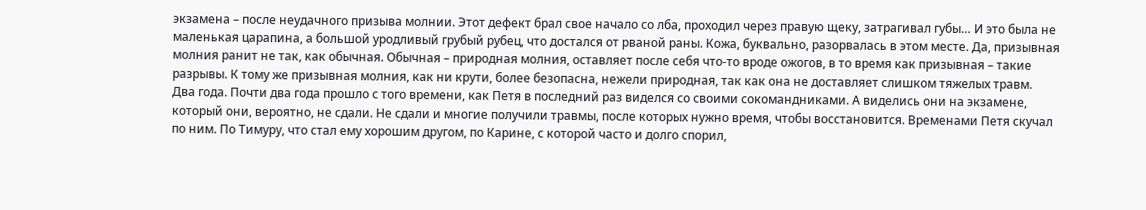экзамена – после неудачного призыва молнии. Этот дефект брал свое начало со лба, проходил через правую щеку, затрагивал губы… И это была не маленькая царапина, а большой уродливый грубый рубец, что достался от рваной раны. Кожа, буквально, разорвалась в этом месте. Да, призывная молния ранит не так, как обычная. Обычная – природная молния, оставляет после себя что-то вроде ожогов, в то время как призывная – такие разрывы. К тому же призывная молния, как ни крути, более безопасна, нежели природная, так как она не доставляет слишком тяжелых травм.
Два года. Почти два года прошло с того времени, как Петя в последний раз виделся со своими сокомандниками. А виделись они на экзамене, который они, вероятно, не сдали. Не сдали и многие получили травмы, после которых нужно время, чтобы восстановится. Временами Петя скучал по ним. По Тимуру, что стал ему хорошим другом, по Карине, с которой часто и долго спорил,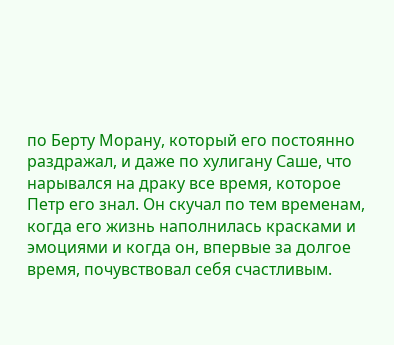по Берту Морану, который его постоянно раздражал, и даже по хулигану Саше, что нарывался на драку все время, которое Петр его знал. Он скучал по тем временам, когда его жизнь наполнилась красками и эмоциями и когда он, впервые за долгое время, почувствовал себя счастливым.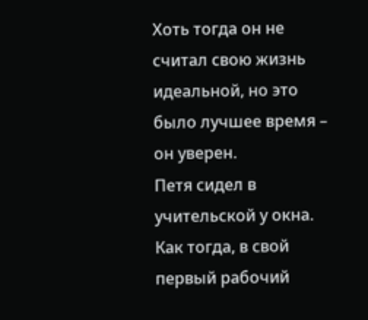Хоть тогда он не считал свою жизнь идеальной, но это было лучшее время – он уверен.
Петя сидел в учительской у окна. Как тогда, в свой первый рабочий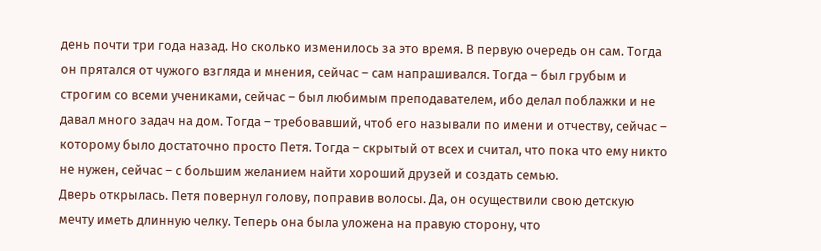день почти три года назад. Но сколько изменилось за это время. В первую очередь он сам. Тогда он прятался от чужого взгляда и мнения, сейчас – сам напрашивался. Тогда – был грубым и строгим со всеми учениками, сейчас – был любимым преподавателем, ибо делал поблажки и не давал много задач на дом. Тогда – требовавший, чтоб его называли по имени и отчеству, сейчас – которому было достаточно просто Петя. Тогда – скрытый от всех и считал, что пока что ему никто не нужен, сейчас – с большим желанием найти хороший друзей и создать семью.
Дверь открылась. Петя повернул голову, поправив волосы. Да, он осуществили свою детскую мечту иметь длинную челку. Теперь она была уложена на правую сторону, что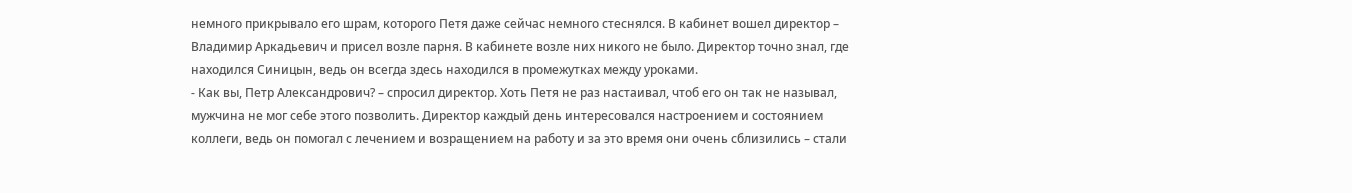немного прикрывало его шрам, которого Петя даже сейчас немного стеснялся. В кабинет вошел директор – Владимир Аркадьевич и присел возле парня. В кабинете возле них никого не было. Директор точно знал, где находился Синицын, ведь он всегда здесь находился в промежутках между уроками.
- Как вы, Петр Александрович? – спросил директор. Хоть Петя не раз настаивал, чтоб его он так не называл, мужчина не мог себе этого позволить. Директор каждый день интересовался настроением и состоянием коллеги, ведь он помогал с лечением и возращением на работу и за это время они очень сблизились – стали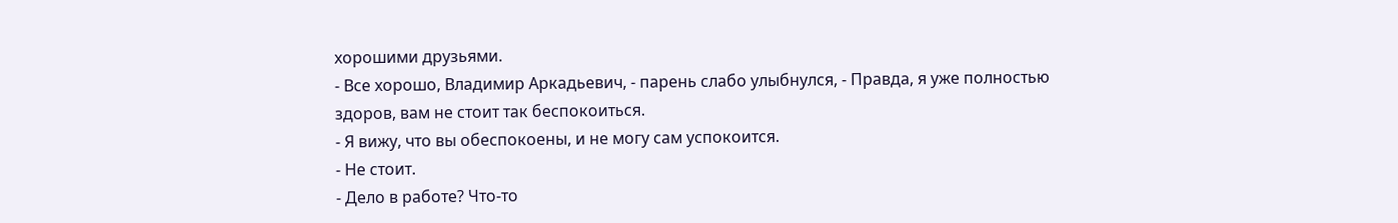хорошими друзьями.
- Все хорошо, Владимир Аркадьевич, - парень слабо улыбнулся, - Правда, я уже полностью здоров, вам не стоит так беспокоиться.
- Я вижу, что вы обеспокоены, и не могу сам успокоится.
- Не стоит.
- Дело в работе? Что-то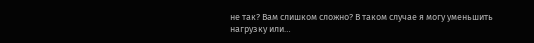не так? Вам слишком сложно? В таком случае я могу уменьшить нагрузку или…